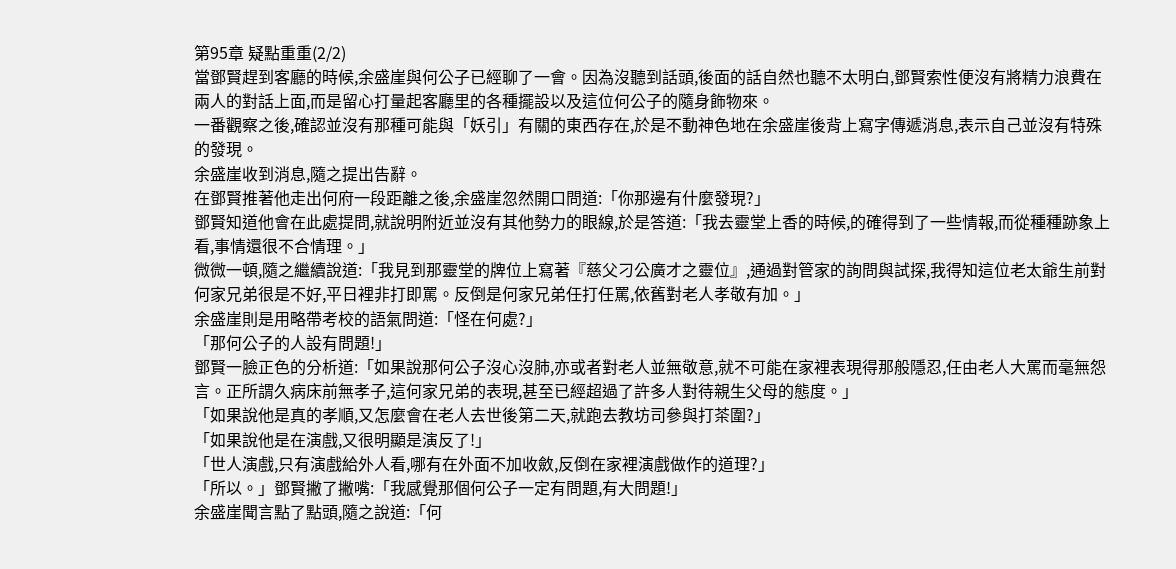第95章 疑點重重(2/2)
當鄧賢趕到客廳的時候,余盛崖與何公子已經聊了一會。因為沒聽到話頭,後面的話自然也聽不太明白,鄧賢索性便沒有將精力浪費在兩人的對話上面,而是留心打量起客廳里的各種擺設以及這位何公子的隨身飾物來。
一番觀察之後,確認並沒有那種可能與「妖引」有關的東西存在,於是不動神色地在余盛崖後背上寫字傳遞消息,表示自己並沒有特殊的發現。
余盛崖收到消息,隨之提出告辭。
在鄧賢推著他走出何府一段距離之後,余盛崖忽然開口問道:「你那邊有什麼發現?」
鄧賢知道他會在此處提問,就說明附近並沒有其他勢力的眼線,於是答道:「我去靈堂上香的時候,的確得到了一些情報,而從種種跡象上看,事情還很不合情理。」
微微一頓,隨之繼續說道:「我見到那靈堂的牌位上寫著『慈父刁公廣才之靈位』,通過對管家的詢問與試探,我得知這位老太爺生前對何家兄弟很是不好,平日裡非打即罵。反倒是何家兄弟任打任罵,依舊對老人孝敬有加。」
余盛崖則是用略帶考校的語氣問道:「怪在何處?」
「那何公子的人設有問題!」
鄧賢一臉正色的分析道:「如果說那何公子沒心沒肺,亦或者對老人並無敬意,就不可能在家裡表現得那般隱忍,任由老人大罵而毫無怨言。正所謂久病床前無孝子,這何家兄弟的表現,甚至已經超過了許多人對待親生父母的態度。」
「如果說他是真的孝順,又怎麼會在老人去世後第二天,就跑去教坊司參與打茶圍?」
「如果說他是在演戲,又很明顯是演反了!」
「世人演戲,只有演戲給外人看,哪有在外面不加收斂,反倒在家裡演戲做作的道理?」
「所以。」鄧賢撇了撇嘴:「我感覺那個何公子一定有問題,有大問題!」
余盛崖聞言點了點頭,隨之說道:「何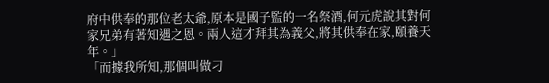府中供奉的那位老太爺,原本是國子監的一名祭酒,何元虎說其對何家兄弟有著知遇之恩。兩人這才拜其為義父,將其供奉在家,頤養天年。」
「而據我所知,那個叫做刁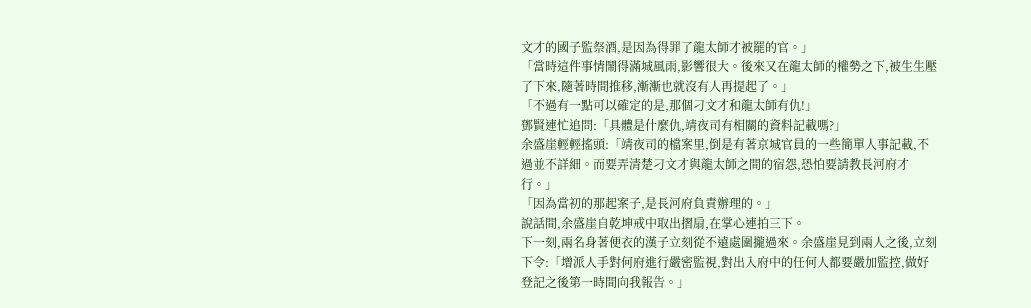文才的國子監祭酒,是因為得罪了龍太師才被罷的官。」
「當時這件事情鬧得滿城風雨,影響很大。後來又在龍太師的權勢之下,被生生壓了下來,隨著時間推移,漸漸也就沒有人再提起了。」
「不過有一點可以確定的是,那個刁文才和龍太師有仇!」
鄧賢連忙追問:「具體是什麼仇,靖夜司有相關的資料記載嗎?」
余盛崖輕輕搖頭:「靖夜司的檔案里,倒是有著京城官員的一些簡單人事記載,不過並不詳細。而要弄清楚刁文才與龍太師之間的宿怨,恐怕要請教長河府才行。」
「因為當初的那起案子,是長河府負責辦理的。」
說話間,余盛崖自乾坤戒中取出摺扇,在掌心連拍三下。
下一刻,兩名身著便衣的漢子立刻從不遠處圍攏過來。余盛崖見到兩人之後,立刻下令:「增派人手對何府進行嚴密監視,對出入府中的任何人都要嚴加監控,做好登記之後第一時間向我報告。」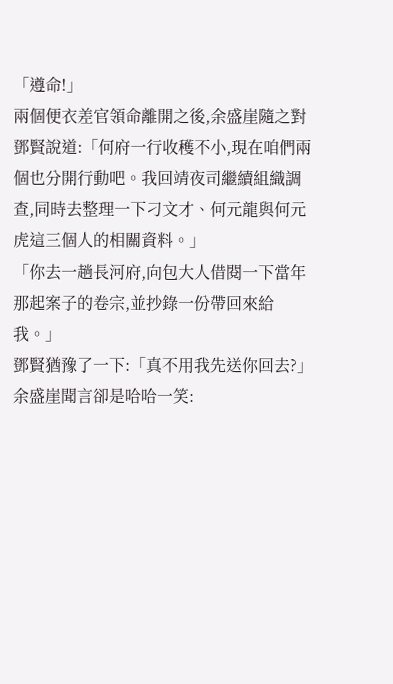「遵命!」
兩個便衣差官領命離開之後,余盛崖隨之對鄧賢說道:「何府一行收穫不小,現在咱們兩個也分開行動吧。我回靖夜司繼續組織調查,同時去整理一下刁文才、何元龍與何元虎這三個人的相關資料。」
「你去一趟長河府,向包大人借閱一下當年那起案子的卷宗,並抄錄一份帶回來給我。」
鄧賢猶豫了一下:「真不用我先送你回去?」
余盛崖聞言卻是哈哈一笑: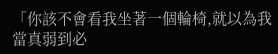「你該不會看我坐著一個輪椅,就以為我當真弱到必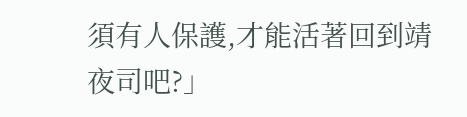須有人保護,才能活著回到靖夜司吧?」